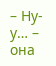– Ну-у… – она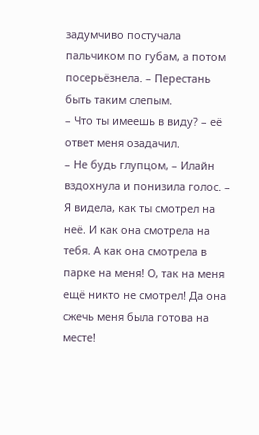задумчиво постучала пальчиком по губам, а потом посерьёзнела. – Перестань быть таким слепым.
– Что ты имеешь в виду? – её ответ меня озадачил.
– Не будь глупцом, – Илайн вздохнула и понизила голос. – Я видела, как ты смотрел на неё. И как она смотрела на тебя. А как она смотрела в парке на меня! О, так на меня ещё никто не смотрел! Да она сжечь меня была готова на месте!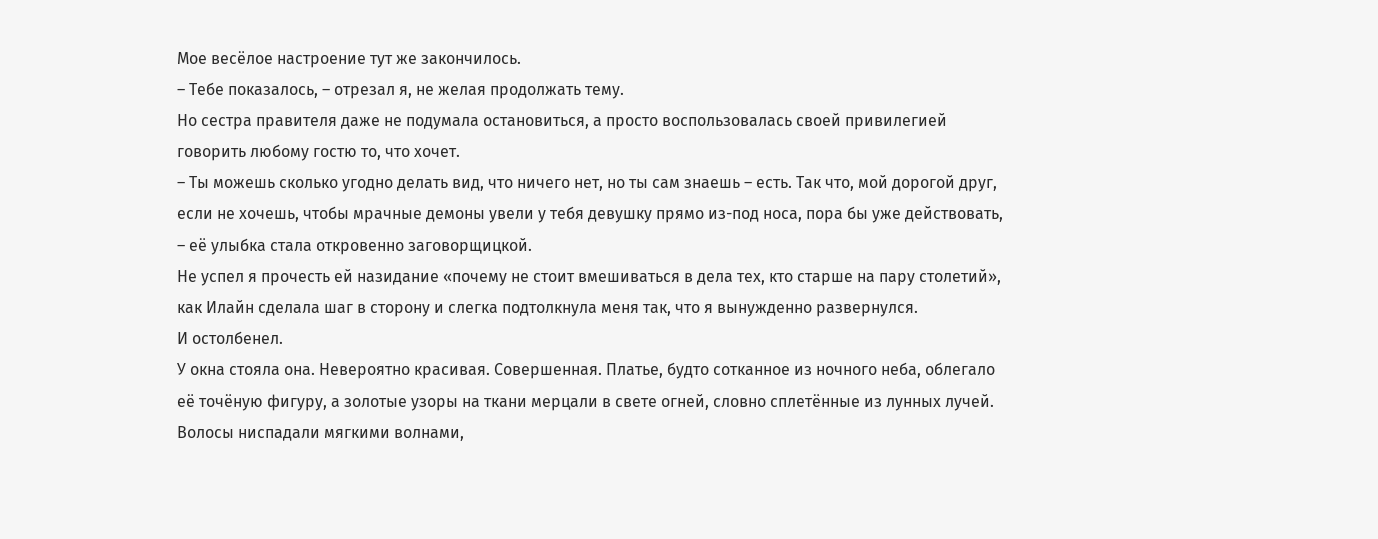Мое весёлое настроение тут же закончилось.
– Тебе показалось, – отрезал я, не желая продолжать тему.
Но сестра правителя даже не подумала остановиться, а просто воспользовалась своей привилегией говорить любому гостю то, что хочет.
– Ты можешь сколько угодно делать вид, что ничего нет, но ты сам знаешь – есть. Так что, мой дорогой друг, если не хочешь, чтобы мрачные демоны увели у тебя девушку прямо из-под носа, пора бы уже действовать, – её улыбка стала откровенно заговорщицкой.
Не успел я прочесть ей назидание «почему не стоит вмешиваться в дела тех, кто старше на пару столетий», как Илайн сделала шаг в сторону и слегка подтолкнула меня так, что я вынужденно развернулся.
И остолбенел.
У окна стояла она. Невероятно красивая. Совершенная. Платье, будто сотканное из ночного неба, облегало её точёную фигуру, а золотые узоры на ткани мерцали в свете огней, словно сплетённые из лунных лучей. Волосы ниспадали мягкими волнами,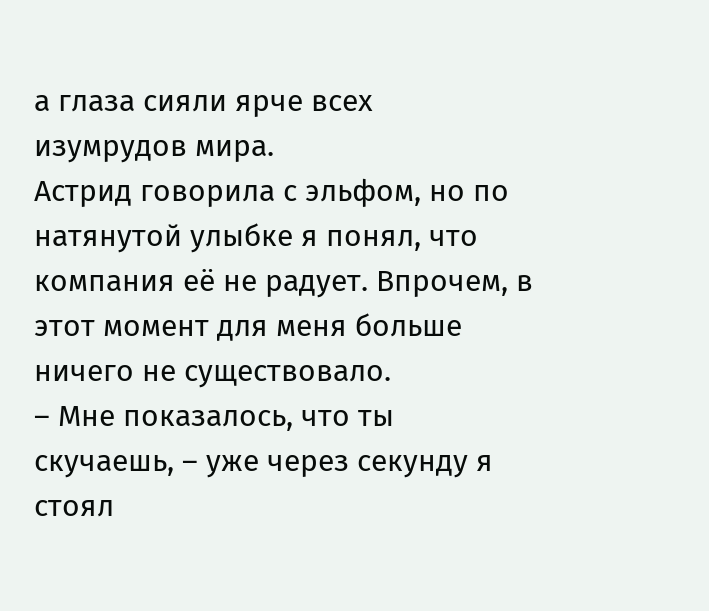а глаза сияли ярче всех изумрудов мира.
Астрид говорила с эльфом, но по натянутой улыбке я понял, что компания её не радует. Впрочем, в этот момент для меня больше ничего не существовало.
– Мне показалось, что ты скучаешь, – уже через секунду я стоял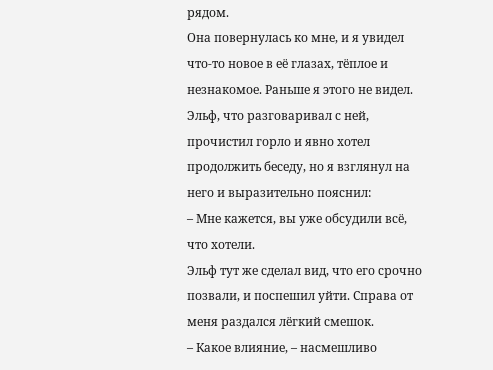рядом.
Она повернулась ко мне, и я увидел что-то новое в её глазах, тёплое и незнакомое. Раньше я этого не видел.
Эльф, что разговаривал с ней, прочистил горло и явно хотел продолжить беседу, но я взглянул на него и выразительно пояснил:
– Мне кажется, вы уже обсудили всё, что хотели.
Эльф тут же сделал вид, что его срочно позвали, и поспешил уйти. Справа от меня раздался лёгкий смешок.
– Какое влияние, – насмешливо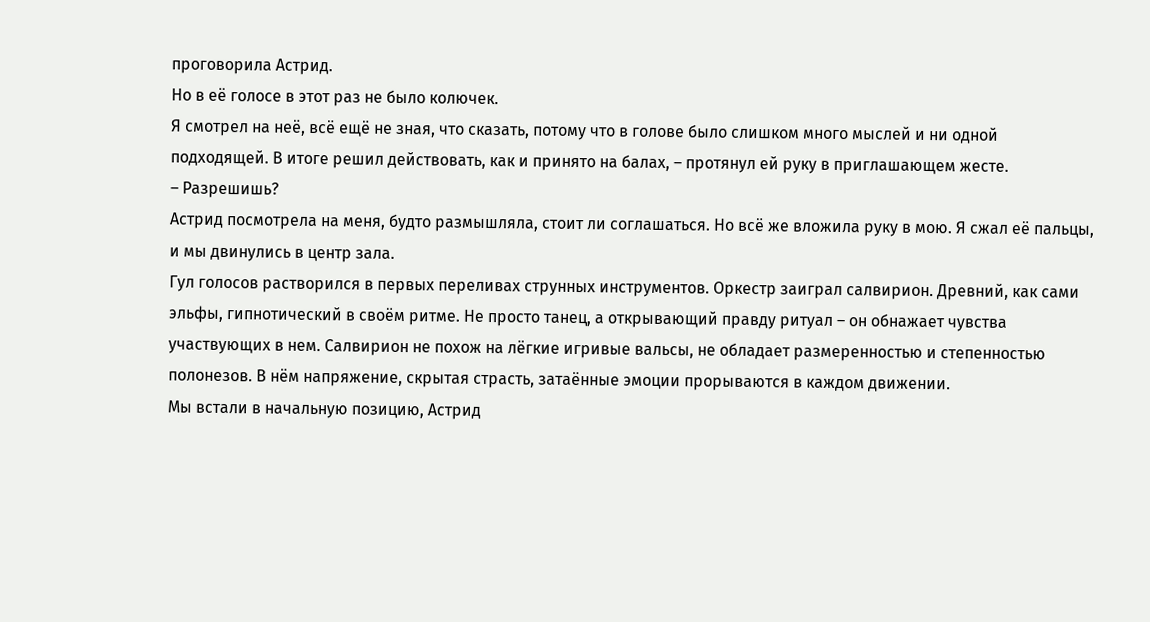проговорила Астрид.
Но в её голосе в этот раз не было колючек.
Я смотрел на неё, всё ещё не зная, что сказать, потому что в голове было слишком много мыслей и ни одной подходящей. В итоге решил действовать, как и принято на балах, – протянул ей руку в приглашающем жесте.
– Разрешишь?
Астрид посмотрела на меня, будто размышляла, стоит ли соглашаться. Но всё же вложила руку в мою. Я сжал её пальцы, и мы двинулись в центр зала.
Гул голосов растворился в первых переливах струнных инструментов. Оркестр заиграл салвирион. Древний, как сами эльфы, гипнотический в своём ритме. Не просто танец, а открывающий правду ритуал – он обнажает чувства участвующих в нем. Салвирион не похож на лёгкие игривые вальсы, не обладает размеренностью и степенностью полонезов. В нём напряжение, скрытая страсть, затаённые эмоции прорываются в каждом движении.
Мы встали в начальную позицию, Астрид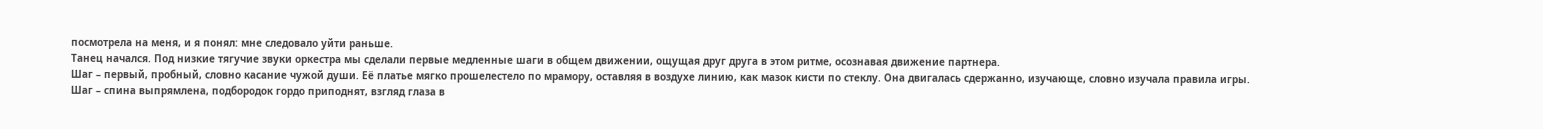посмотрела на меня, и я понял: мне следовало уйти раньше.
Танец начался. Под низкие тягучие звуки оркестра мы сделали первые медленные шаги в общем движении, ощущая друг друга в этом ритме, осознавая движение партнера.
Шаг – первый, пробный, словно касание чужой души. Её платье мягко прошелестело по мрамору, оставляя в воздухе линию, как мазок кисти по стеклу. Она двигалась сдержанно, изучающе, словно изучала правила игры.
Шаг – спина выпрямлена, подбородок гордо приподнят, взгляд глаза в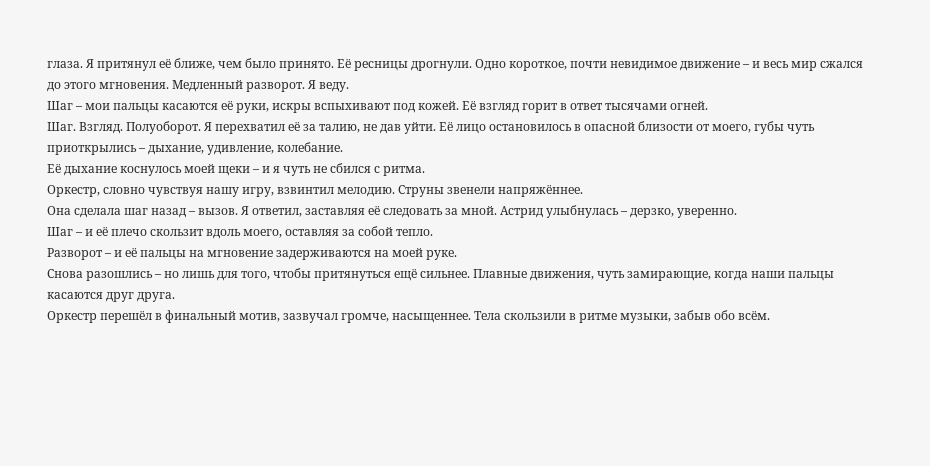глаза. Я притянул её ближе, чем было принято. Её ресницы дрогнули. Одно короткое, почти невидимое движение – и весь мир сжался до этого мгновения. Медленный разворот. Я веду.
Шаг – мои пальцы касаются её руки, искры вспыхивают под кожей. Её взгляд горит в ответ тысячами огней.
Шаг. Взгляд. Полуоборот. Я перехватил её за талию, не дав уйти. Её лицо остановилось в опасной близости от моего, губы чуть приоткрылись – дыхание, удивление, колебание.
Её дыхание коснулось моей щеки – и я чуть не сбился с ритма.
Оркестр, словно чувствуя нашу игру, взвинтил мелодию. Струны звенели напряжённее.
Она сделала шаг назад – вызов. Я ответил, заставляя её следовать за мной. Астрид улыбнулась – дерзко, уверенно.
Шаг – и её плечо скользит вдоль моего, оставляя за собой тепло.
Разворот – и её пальцы на мгновение задерживаются на моей руке.
Снова разошлись – но лишь для того, чтобы притянуться ещё сильнее. Плавные движения, чуть замирающие, когда наши пальцы касаются друг друга.
Оркестр перешёл в финальный мотив, зазвучал громче, насыщеннее. Тела скользили в ритме музыки, забыв обо всём.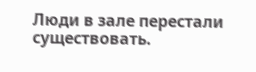Люди в зале перестали существовать.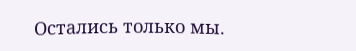Остались только мы.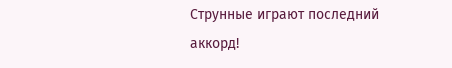Струнные играют последний аккорд!